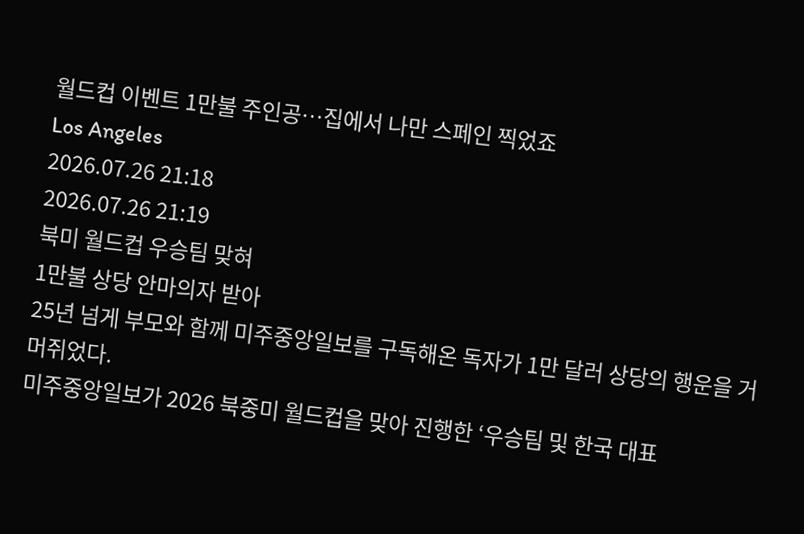월드컵 이벤트 1만불 주인공…집에서 나만 스페인 찍었죠
Los Angeles
2026.07.26 21:18
2026.07.26 21:19
북미 월드컵 우승팀 맞혀
1만불 상당 안마의자 받아
25년 넘게 부모와 함께 미주중앙일보를 구독해온 독자가 1만 달러 상당의 행운을 거머쥐었다.
미주중앙일보가 2026 북중미 월드컵을 맞아 진행한 ‘우승팀 및 한국 대표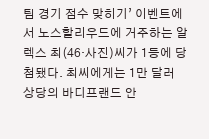팀 경기 점수 맞히기’ 이벤트에서 노스할리우드에 거주하는 알렉스 최(46·사진)씨가 1등에 당첨됐다. 최씨에게는 1만 달러 상당의 바디프랜드 안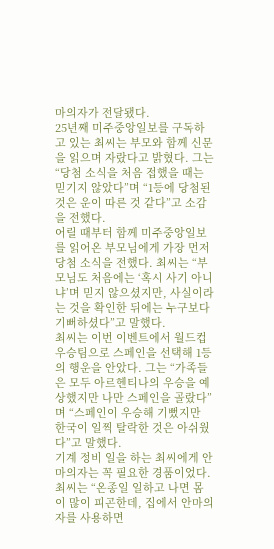마의자가 전달됐다.
25년째 미주중앙일보를 구독하고 있는 최씨는 부모와 함께 신문을 읽으며 자랐다고 밝혔다. 그는 “당첨 소식을 처음 접했을 때는 믿기지 않았다”며 “1등에 당첨된 것은 운이 따른 것 같다”고 소감을 전했다.
어릴 때부터 함께 미주중앙일보를 읽어온 부모님에게 가장 먼저 당첨 소식을 전했다. 최씨는 “부모님도 처음에는 ‘혹시 사기 아니냐’며 믿지 않으셨지만, 사실이라는 것을 확인한 뒤에는 누구보다 기뻐하셨다”고 말했다.
최씨는 이번 이벤트에서 월드컵 우승팀으로 스페인을 선택해 1등의 행운을 안았다. 그는 “가족들은 모두 아르헨티나의 우승을 예상했지만 나만 스페인을 골랐다”며 “스페인이 우승해 기뻤지만 한국이 일찍 탈락한 것은 아쉬웠다”고 말했다.
기계 정비 일을 하는 최씨에게 안마의자는 꼭 필요한 경품이었다. 최씨는 “온종일 일하고 나면 몸이 많이 피곤한데, 집에서 안마의자를 사용하면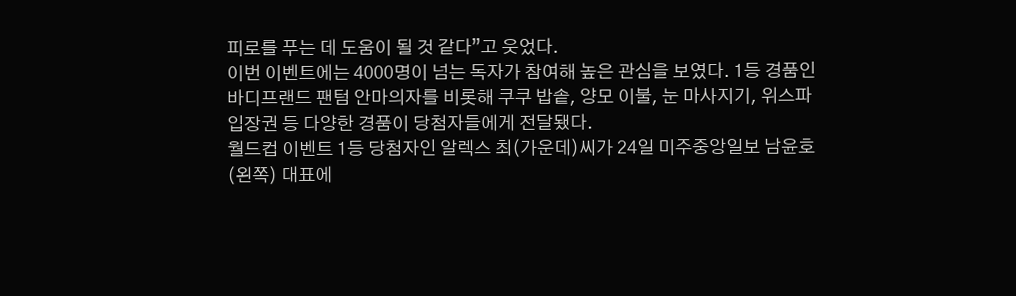피로를 푸는 데 도움이 될 것 같다”고 웃었다.
이번 이벤트에는 4000명이 넘는 독자가 참여해 높은 관심을 보였다. 1등 경품인 바디프랜드 팬텀 안마의자를 비롯해 쿠쿠 밥솥, 양모 이불, 눈 마사지기, 위스파 입장권 등 다양한 경품이 당첨자들에게 전달됐다.
월드컵 이벤트 1등 당첨자인 알렉스 최(가운데)씨가 24일 미주중앙일보 남윤호(왼쪽) 대표에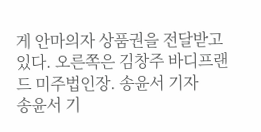게 안마의자 상품권을 전달받고 있다. 오른쪽은 김창주 바디프랜드 미주법인장. 송윤서 기자
송윤서 기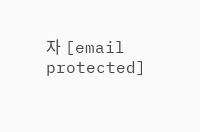자 [email protected]